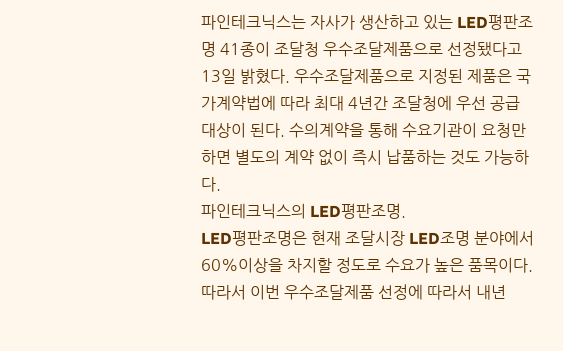파인테크닉스는 자사가 생산하고 있는 LED평판조명 41종이 조달청 우수조달제품으로 선정됐다고 13일 밝혔다. 우수조달제품으로 지정된 제품은 국가계약법에 따라 최대 4년간 조달청에 우선 공급 대상이 된다. 수의계약을 통해 수요기관이 요청만 하면 별도의 계약 없이 즉시 납품하는 것도 가능하다.
파인테크닉스의 LED평판조명.
LED평판조명은 현재 조달시장 LED조명 분야에서 60%이상을 차지할 정도로 수요가 높은 품목이다. 따라서 이번 우수조달제품 선정에 따라서 내년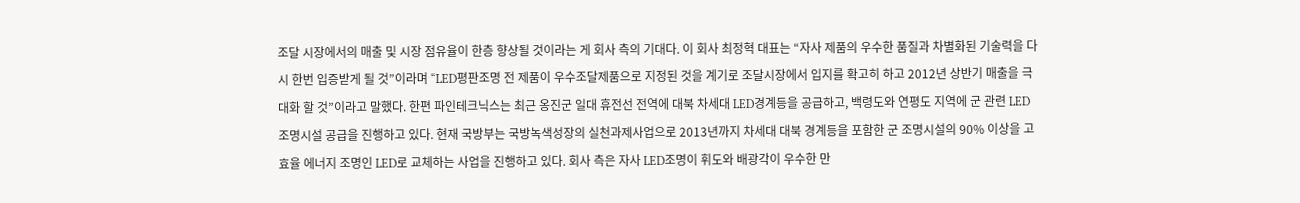조달 시장에서의 매출 및 시장 점유율이 한층 향상될 것이라는 게 회사 측의 기대다. 이 회사 최정혁 대표는 “자사 제품의 우수한 품질과 차별화된 기술력을 다시 한번 입증받게 될 것”이라며 “LED평판조명 전 제품이 우수조달제품으로 지정된 것을 계기로 조달시장에서 입지를 확고히 하고 2012년 상반기 매출을 극대화 할 것”이라고 말했다. 한편 파인테크닉스는 최근 옹진군 일대 휴전선 전역에 대북 차세대 LED경계등을 공급하고, 백령도와 연평도 지역에 군 관련 LED조명시설 공급을 진행하고 있다. 현재 국방부는 국방녹색성장의 실천과제사업으로 2013년까지 차세대 대북 경계등을 포함한 군 조명시설의 90% 이상을 고효율 에너지 조명인 LED로 교체하는 사업을 진행하고 있다. 회사 측은 자사 LED조명이 휘도와 배광각이 우수한 만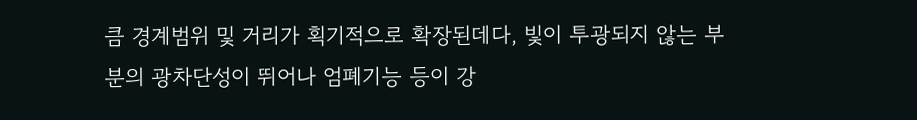큼 경계범위 및 거리가 획기적으로 확장된데다, 빛이 투광되지 않는 부분의 광차단성이 뛰어나 엄폐기능 등이 강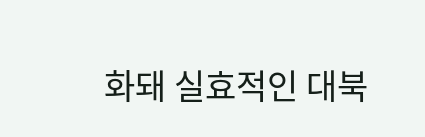화돼 실효적인 대북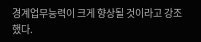경계업무능력이 크게 향상될 것이라고 강조했다.